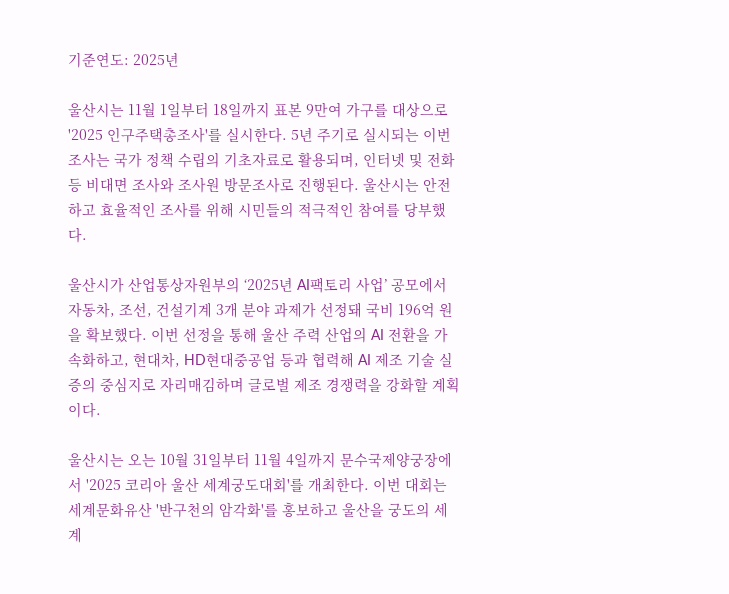기준연도: 2025년

울산시는 11월 1일부터 18일까지 표본 9만여 가구를 대상으로 '2025 인구주택총조사'를 실시한다. 5년 주기로 실시되는 이번 조사는 국가 정책 수립의 기초자료로 활용되며, 인터넷 및 전화 등 비대면 조사와 조사원 방문조사로 진행된다. 울산시는 안전하고 효율적인 조사를 위해 시민들의 적극적인 참여를 당부했다.

울산시가 산업통상자원부의 ‘2025년 AI팩토리 사업’ 공모에서 자동차, 조선, 건설기계 3개 분야 과제가 선정돼 국비 196억 원을 확보했다. 이번 선정을 통해 울산 주력 산업의 AI 전환을 가속화하고, 현대차, HD현대중공업 등과 협력해 AI 제조 기술 실증의 중심지로 자리매김하며 글로벌 제조 경쟁력을 강화할 계획이다.

울산시는 오는 10월 31일부터 11월 4일까지 문수국제양궁장에서 '2025 코리아 울산 세계궁도대회'를 개최한다. 이번 대회는 세계문화유산 '반구천의 암각화'를 홍보하고 울산을 궁도의 세계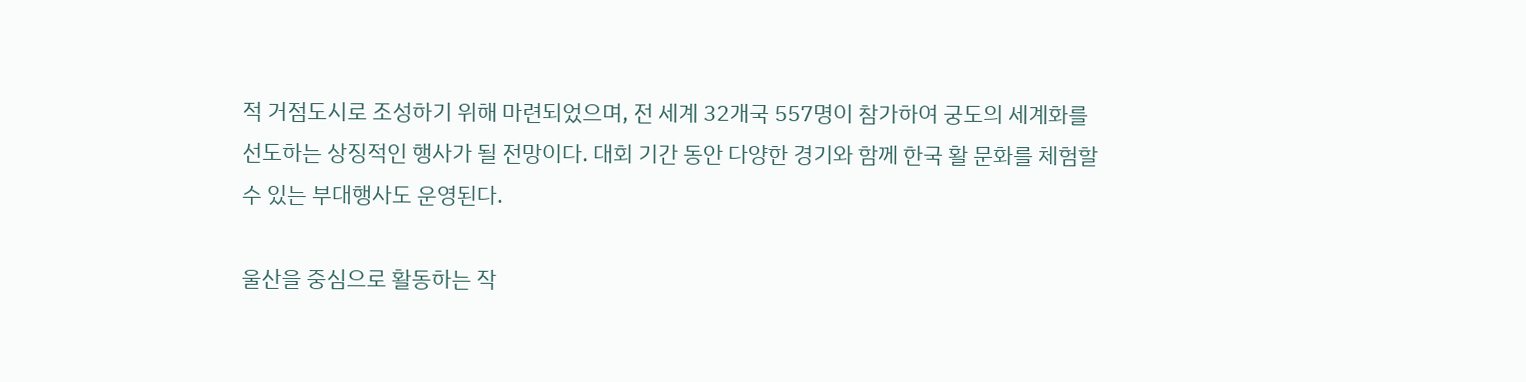적 거점도시로 조성하기 위해 마련되었으며, 전 세계 32개국 557명이 참가하여 궁도의 세계화를 선도하는 상징적인 행사가 될 전망이다. 대회 기간 동안 다양한 경기와 함께 한국 활 문화를 체험할 수 있는 부대행사도 운영된다.

울산을 중심으로 활동하는 작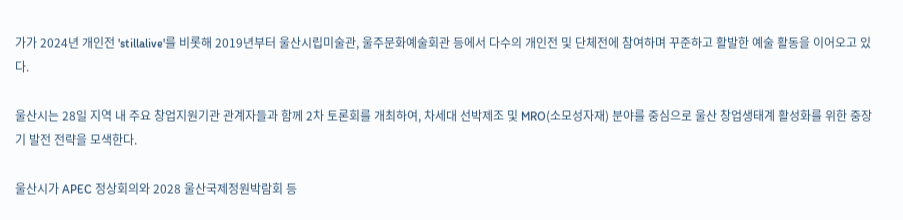가가 2024년 개인전 'stillalive'를 비롯해 2019년부터 울산시립미술관, 울주문화예술회관 등에서 다수의 개인전 및 단체전에 참여하며 꾸준하고 활발한 예술 활동을 이어오고 있다.

울산시는 28일 지역 내 주요 창업지원기관 관계자들과 함께 2차 토론회를 개최하여, 차세대 선박제조 및 MRO(소모성자재) 분야를 중심으로 울산 창업생태계 활성화를 위한 중장기 발전 전략을 모색한다.

울산시가 APEC 정상회의와 2028 울산국제정원박람회 등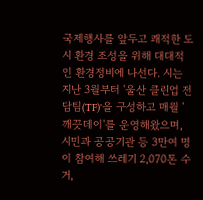국제행사를 앞두고 쾌적한 도시 환경 조성을 위해 대대적인 환경정비에 나선다. 시는 지난 3월부터 '울산 클린업 전담팀(TF)'을 구성하고 매월 '깨끗데이'를 운영해왔으며, 시민과 공공기관 등 3만여 명이 참여해 쓰레기 2,070톤 수거,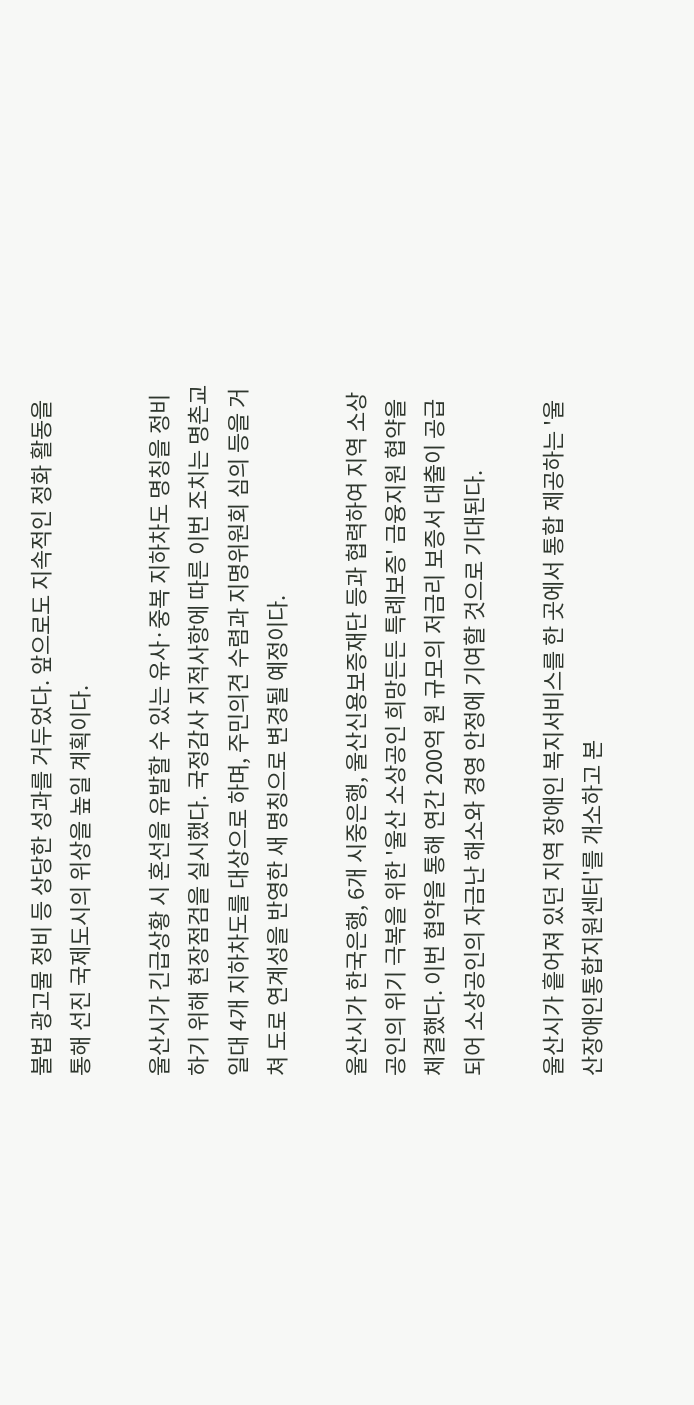불법 광고물 정비 등 상당한 성과를 거두었다. 앞으로도 지속적인 정화 활동을 통해 선진 국제도시의 위상을 높일 계획이다.

울산시가 긴급상황 시 혼선을 유발할 수 있는 유사·중복 지하차도 명칭을 정비하기 위해 현장점검을 실시했다. 국정감사 지적사항에 따른 이번 조치는 명촌교 일대 4개 지하차도를 대상으로 하며, 주민의견 수렴과 지명위원회 심의 등을 거쳐 도로 연계성을 반영한 새 명칭으로 변경될 예정이다.

울산시가 한국은행, 6개 시중은행, 울산신용보증재단 등과 협력하여 지역 소상공인의 위기 극복을 위한 '울산 소상공인 희망든든 특례보증' 금융지원 협약을 체결했다. 이번 협약을 통해 연간 200억 원 규모의 저금리 보증서 대출이 공급되어 소상공인의 자금난 해소와 경영 안정에 기여할 것으로 기대된다.

울산시가 흩어져 있던 지역 장애인 복지서비스를 한 곳에서 통합 제공하는 '울산장애인통합지원센터'를 개소하고 본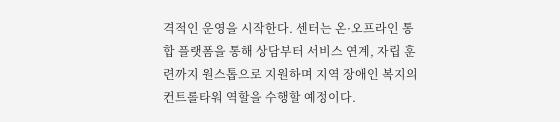격적인 운영을 시작한다. 센터는 온·오프라인 통합 플랫폼을 통해 상담부터 서비스 연계, 자립 훈련까지 원스톱으로 지원하며 지역 장애인 복지의 컨트롤타워 역할을 수행할 예정이다.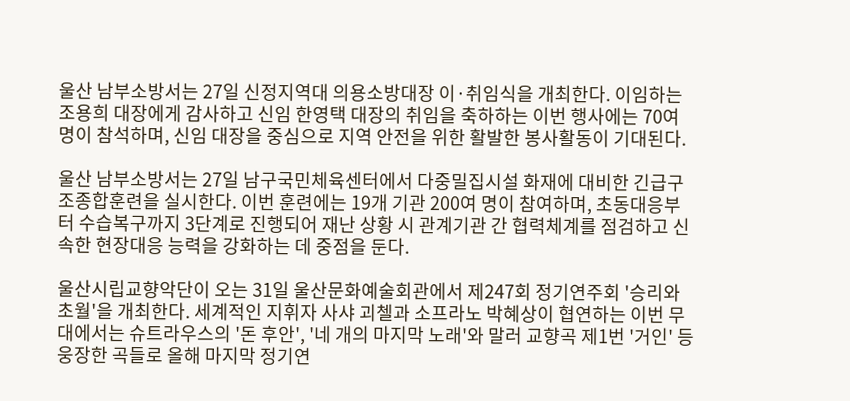울산 남부소방서는 27일 신정지역대 의용소방대장 이·취임식을 개최한다. 이임하는 조용희 대장에게 감사하고 신임 한영택 대장의 취임을 축하하는 이번 행사에는 70여 명이 참석하며, 신임 대장을 중심으로 지역 안전을 위한 활발한 봉사활동이 기대된다.

울산 남부소방서는 27일 남구국민체육센터에서 다중밀집시설 화재에 대비한 긴급구조종합훈련을 실시한다. 이번 훈련에는 19개 기관 200여 명이 참여하며, 초동대응부터 수습복구까지 3단계로 진행되어 재난 상황 시 관계기관 간 협력체계를 점검하고 신속한 현장대응 능력을 강화하는 데 중점을 둔다.

울산시립교향악단이 오는 31일 울산문화예술회관에서 제247회 정기연주회 '승리와 초월'을 개최한다. 세계적인 지휘자 사샤 괴첼과 소프라노 박혜상이 협연하는 이번 무대에서는 슈트라우스의 '돈 후안', '네 개의 마지막 노래'와 말러 교향곡 제1번 '거인' 등 웅장한 곡들로 올해 마지막 정기연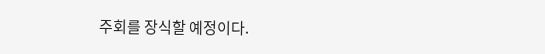주회를 장식할 예정이다.